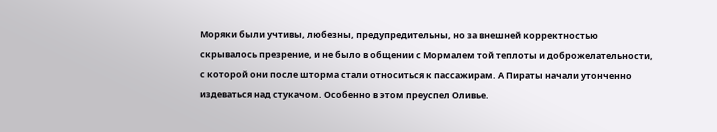Моряки были учтивы, любезны, предупредительны, но за внешней корректностью скрывалось презрение, и не было в общении с Мормалем той теплоты и доброжелательности, с которой они после шторма стали относиться к пассажирам. А Пираты начали утонченно издеваться над стукачом. Особенно в этом преуспел Оливье.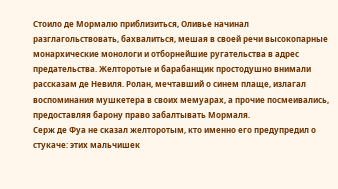Стоило де Мормалю приблизиться, Оливье начинал разглагольствовать, бахвалиться, мешая в своей речи высокопарные монархические монологи и отборнейшие ругательства в адрес предательства. Желторотые и барабанщик простодушно внимали рассказам де Невиля. Ролан, мечтавший о синем плаще, излагал воспоминания мушкетера в своих мемуарах, а прочие посмеивались, предоставляя барону право забалтывать Мормаля.
Серж де Фуа не сказал желторотым, кто именно его предупредил о стукаче: этих мальчишек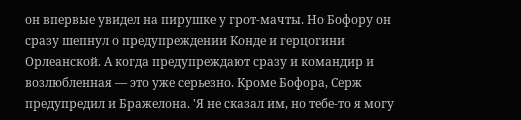он впервые увидел на пирушке у грот-мачты. Но Бофору он сразу шепнул о предупреждении Конде и герцогини Орлеанской. А когда предупреждают сразу и командир и возлюбленная — это уже серьезно. Кроме Бофора, Серж предупредил и Бражелона. 'Я не сказал им, но тебе-то я могу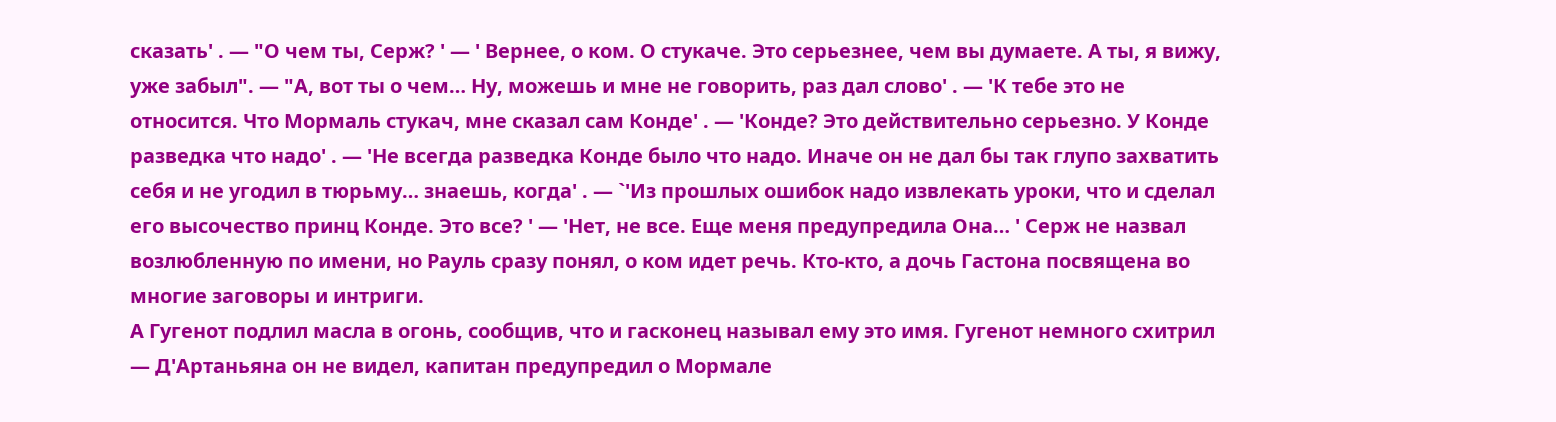сказать' . — "О чем ты, Серж? ' — ' Вернее, о ком. О стукаче. Это серьезнее, чем вы думаете. А ты, я вижу, уже забыл". — "А, вот ты о чем… Ну, можешь и мне не говорить, раз дал слово' . — 'К тебе это не относится. Что Мормаль стукач, мне сказал сам Конде' . — 'Конде? Это действительно серьезно. У Конде разведка что надо' . — 'Не всегда разведка Конде было что надо. Иначе он не дал бы так глупо захватить себя и не угодил в тюрьму… знаешь, когда' . — `'Из прошлых ошибок надо извлекать уроки, что и сделал его высочество принц Конде. Это все? ' — 'Нет, не все. Еще меня предупредила Она… ' Серж не назвал возлюбленную по имени, но Рауль сразу понял, о ком идет речь. Кто-кто, а дочь Гастона посвящена во многие заговоры и интриги.
А Гугенот подлил масла в огонь, сообщив, что и гасконец называл ему это имя. Гугенот немного схитрил — Д'Артаньяна он не видел, капитан предупредил о Мормале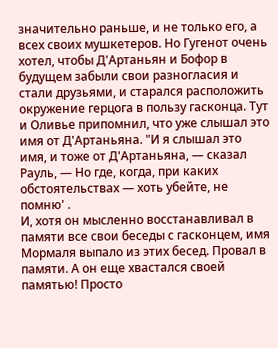значительно раньше, и не только его, а всех своих мушкетеров. Но Гугенот очень хотел, чтобы Д'Артаньян и Бофор в будущем забыли свои разногласия и стали друзьями, и старался расположить окружение герцога в пользу гасконца. Тут и Оливье припомнил, что уже слышал это имя от Д'Артаньяна. "И я слышал это имя, и тоже от Д'Артаньяна, — сказал Рауль, — Но где, когда, при каких обстоятельствах — хоть убейте, не помню' .
И, хотя он мысленно восстанавливал в памяти все свои беседы с гасконцем, имя Мормаля выпало из этих бесед. Провал в памяти. А он еще хвастался своей памятью! Просто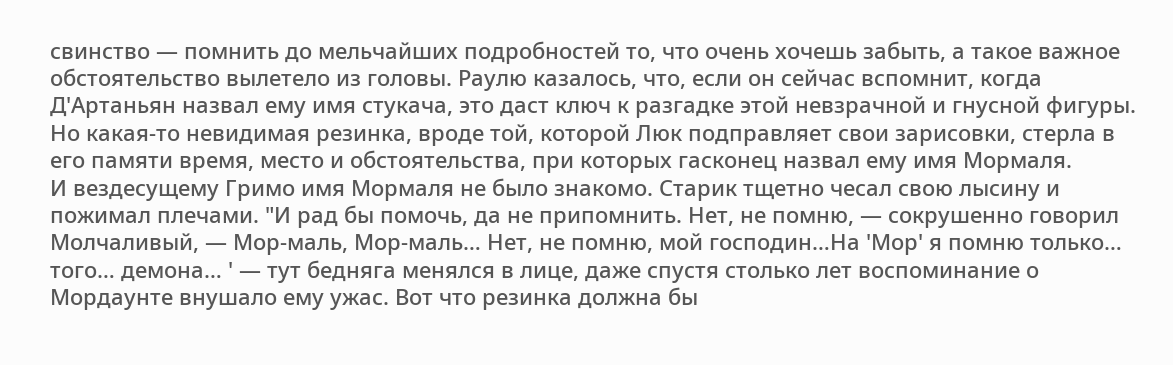свинство — помнить до мельчайших подробностей то, что очень хочешь забыть, а такое важное обстоятельство вылетело из головы. Раулю казалось, что, если он сейчас вспомнит, когда Д'Артаньян назвал ему имя стукача, это даст ключ к разгадке этой невзрачной и гнусной фигуры. Но какая-то невидимая резинка, вроде той, которой Люк подправляет свои зарисовки, стерла в его памяти время, место и обстоятельства, при которых гасконец назвал ему имя Мормаля.
И вездесущему Гримо имя Мормаля не было знакомо. Старик тщетно чесал свою лысину и пожимал плечами. "И рад бы помочь, да не припомнить. Нет, не помню, — сокрушенно говорил Молчаливый, — Мор-маль, Мор-маль… Нет, не помню, мой господин…На 'Мор' я помню только… того… демона… ' — тут бедняга менялся в лице, даже спустя столько лет воспоминание о Мордаунте внушало ему ужас. Вот что резинка должна бы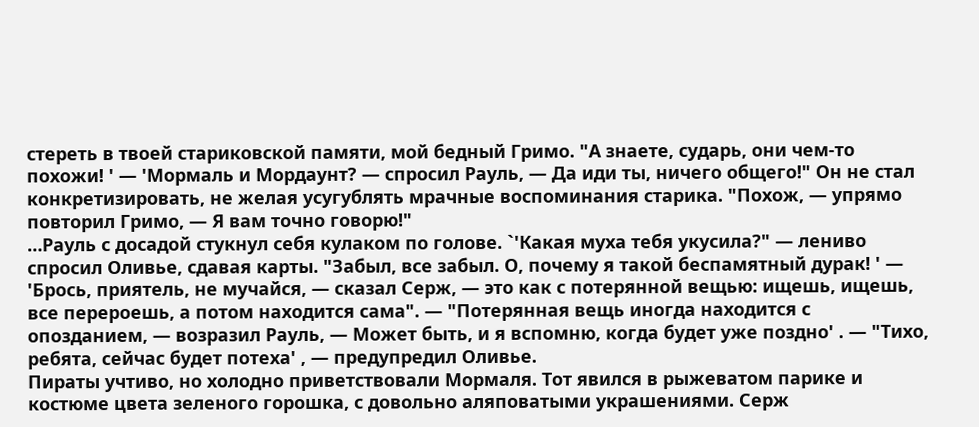стереть в твоей стариковской памяти, мой бедный Гримо. "А знаете, сударь, они чем-то похожи! ' — 'Мормаль и Мордаунт? — спросил Рауль, — Да иди ты, ничего общего!" Он не стал конкретизировать, не желая усугублять мрачные воспоминания старика. "Похож, — упрямо повторил Гримо, — Я вам точно говорю!"
…Рауль с досадой стукнул себя кулаком по голове. `'Какая муха тебя укусила?" — лениво спросил Оливье, сдавая карты. "Забыл, все забыл. О, почему я такой беспамятный дурак! ' — 'Брось, приятель, не мучайся, — сказал Серж, — это как с потерянной вещью: ищешь, ищешь, все перероешь, а потом находится сама". — "Потерянная вещь иногда находится с опозданием, — возразил Рауль, — Может быть, и я вспомню, когда будет уже поздно' . — "Тихо, ребята, сейчас будет потеха' , — предупредил Оливье.
Пираты учтиво, но холодно приветствовали Мормаля. Тот явился в рыжеватом парике и костюме цвета зеленого горошка, с довольно аляповатыми украшениями. Серж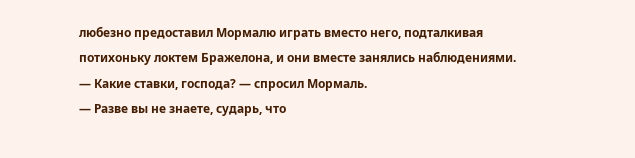любезно предоставил Мормалю играть вместо него, подталкивая потихоньку локтем Бражелона, и они вместе занялись наблюдениями.
— Какие ставки, господа? — спросил Мормаль.
— Разве вы не знаете, сударь, что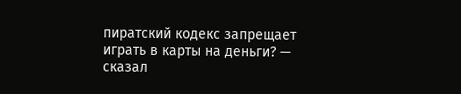пиратский кодекс запрещает играть в карты на деньги? — сказал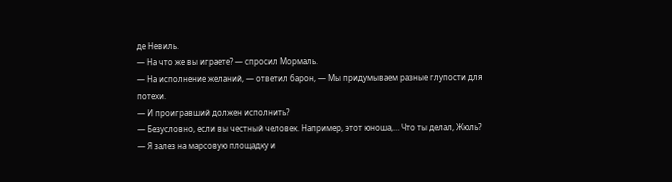де Невиль.
— На что же вы играете? — спросил Мормаль.
— На исполнение желаний, — ответил барон, — Мы придумываем разные глупости для потехи.
— И проигравший должен исполнить?
— Безусловно, если вы честный человек. Например, этот юноша,… Что ты делал, Жюль?
— Я залез на марсовую площадку и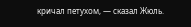кричал петухом, — сказал Жюль.